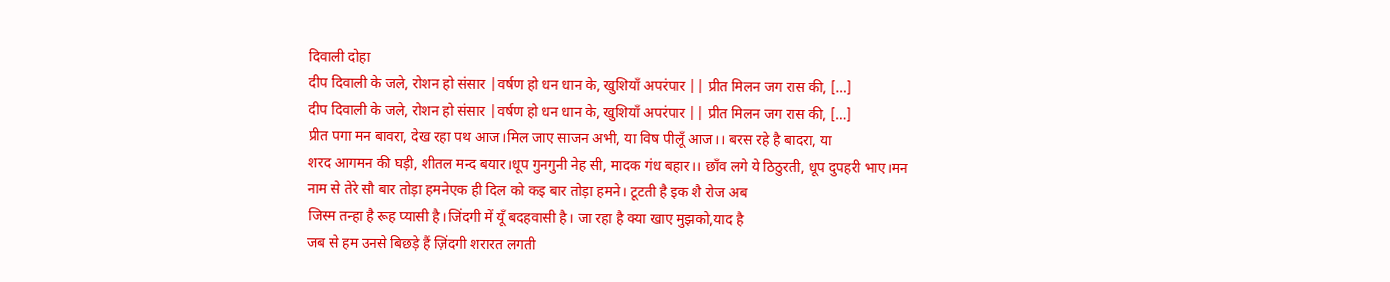दिवाली दोहा
दीप दिवाली के जले, रोशन हो संसार |वर्षण हो धन धान के, खुशियाँ अपरंपार || प्रीत मिलन जग रास की, […]
दीप दिवाली के जले, रोशन हो संसार |वर्षण हो धन धान के, खुशियाँ अपरंपार || प्रीत मिलन जग रास की, […]
प्रीत पगा मन बावरा, देख रहा पथ आज।मिल जाए साजन अभी, या विष पीलूँ आज।। बरस रहे है बादरा, या
शरद आगमन की घड़ी, शीतल मन्द बयार।धूप गुनगुनी नेह सी, मादक गंध बहार।। छाँव लगे ये ठिठुरती, धूप दुपहरी भाए।मन
नाम से तेरे सौ बार तोड़ा हमनेएक ही दिल को कइ बार तोड़ा हमने। टूटती है इक शै रोज अब
जिस्म तन्हा है रूह प्यासी है।जिंदगी में यूँ बदहवासी है। जा रहा है क्या खाए मुझको,याद है
जब से हम उनसे बिछड़े हैं ज़िंदगी शरारत लगती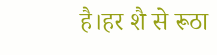है।हर शै से रूठा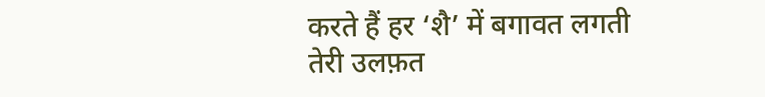करते हैं हर ‘शै’ में बगावत लगती
तेरी उलफ़त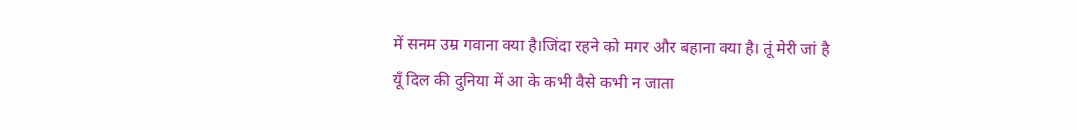में सनम उम्र गवाना क्या है।जिंदा रहने को मगर और बहाना क्या है। तूं मेरी जां है
यूँ दिल की दुनिया में आ के कभी वैसे कभी न जाता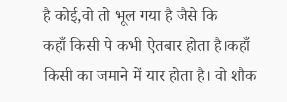है कोई,वो तो भूल गया है जैसे कि
कहाँ किसी पे कभी ऐतबार होता है।कहाँ किसी का जमाने में यार होता है। वो शौक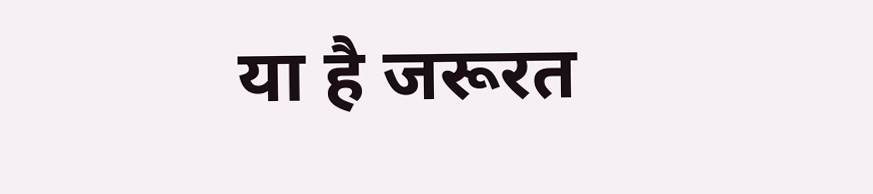या है जरूरत